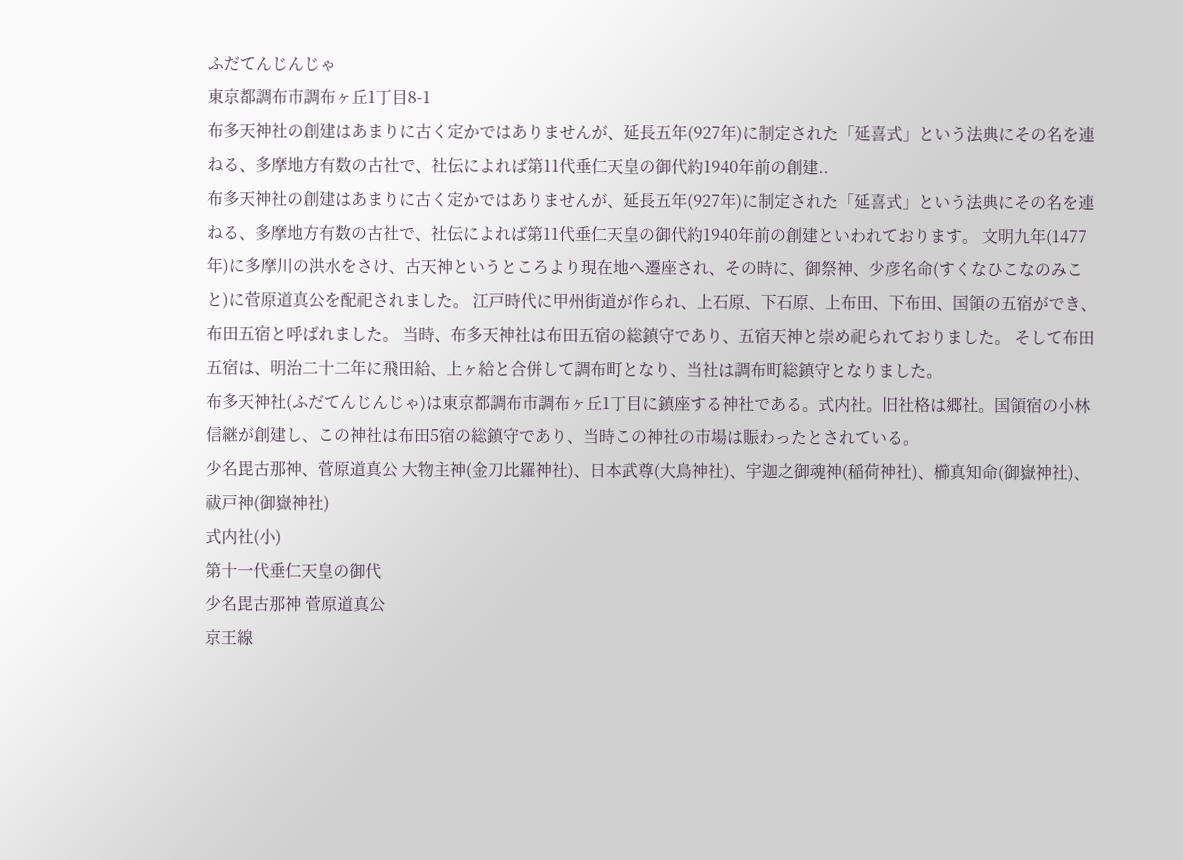ふだてんじんじゃ
東京都調布市調布ヶ丘1丁目8-1
布多天神社の創建はあまりに古く定かではありませんが、延長五年(927年)に制定された「延喜式」という法典にその名を連ねる、多摩地方有数の古社で、社伝によれば第11代垂仁天皇の御代約1940年前の創建..
布多天神社の創建はあまりに古く定かではありませんが、延長五年(927年)に制定された「延喜式」という法典にその名を連ねる、多摩地方有数の古社で、社伝によれば第11代垂仁天皇の御代約1940年前の創建といわれております。 文明九年(1477年)に多摩川の洪水をさけ、古天神というところより現在地へ遷座され、その時に、御祭神、少彦名命(すくなひこなのみこと)に菅原道真公を配祀されました。 江戸時代に甲州街道が作られ、上石原、下石原、上布田、下布田、国領の五宿ができ、布田五宿と呼ばれました。 当時、布多天神社は布田五宿の総鎮守であり、五宿天神と崇め祀られておりました。 そして布田五宿は、明治二十二年に飛田給、上ヶ給と合併して調布町となり、当社は調布町総鎮守となりました。
布多天神社(ふだてんじんじゃ)は東京都調布市調布ヶ丘1丁目に鎮座する神社である。式内社。旧社格は郷社。国領宿の小林信継が創建し、この神社は布田5宿の総鎮守であり、当時この神社の市場は賑わったとされている。
少名毘古那神、菅原道真公 大物主神(金刀比羅神社)、日本武尊(大鳥神社)、宇迦之御魂神(稲荷神社)、櫛真知命(御嶽神社)、祓戸神(御嶽神社)
式内社(小)
第十一代垂仁天皇の御代
少名毘古那神 菅原道真公
京王線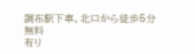調布駅下車、北口から徒歩5分
無料
有り